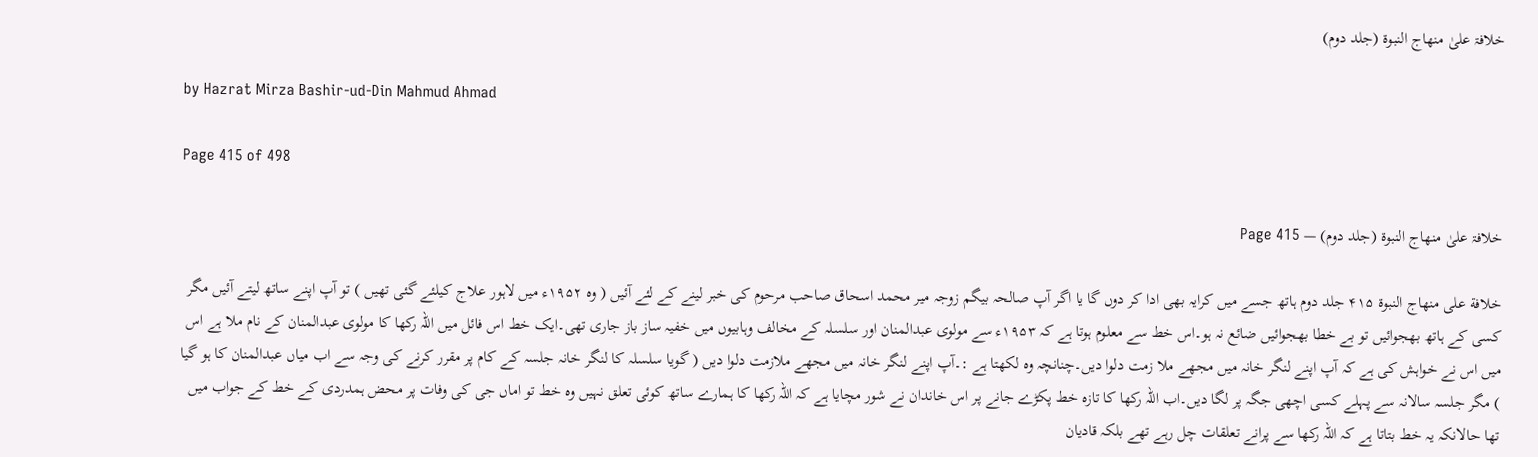خلافۃ علیٰ منھاج النبوۃ (جلد دوم)

by Hazrat Mirza Bashir-ud-Din Mahmud Ahmad

Page 415 of 498

خلافۃ علیٰ منھاج النبوۃ (جلد دوم) — Page 415

خلافة على منهاج النبوة ۴۱۵ جلد دوم ہاتھ جسے میں کرایہ بھی ادا کر دوں گا یا اگر آپ صالحہ بیگم زوجہ میر محمد اسحاق صاحب مرحوم کی خبر لینے کے لئے آئیں ( وہ ۱۹۵۲ء میں لاہور علاج کیلئے گئی تھیں ) تو آپ اپنے ساتھ لیتے آئیں مگر کسی کے ہاتھ بھجوائیں تو بے خطا بھجوائیں ضائع نہ ہو۔اس خط سے معلوم ہوتا ہے کہ ۱۹۵۳ء سے مولوی عبدالمنان اور سلسلہ کے مخالف وہابیوں میں خفیہ ساز باز جاری تھی۔ایک خط اس فائل میں اللہ رکھا کا مولوی عبدالمنان کے نام ملا ہے اس میں اس نے خواہش کی ہے کہ آپ اپنے لنگر خانہ میں مجھے ملا زمت دلوا دیں۔چنانچہ وہ لکھتا ہے :۔آپ اپنے لنگر خانہ میں مجھے ملازمت دلوا دیں ( گویا سلسلہ کا لنگر خانہ جلسہ کے کام پر مقرر کرنے کی وجہ سے اب میاں عبدالمنان کا ہو گیا ) مگر جلسہ سالانہ سے پہلے کسی اچھی جگہ پر لگا دیں۔اب اللہ رکھا کا تازہ خط پکڑے جانے پر اس خاندان نے شور مچایا ہے کہ اللہ رکھا کا ہمارے ساتھ کوئی تعلق نہیں وہ خط تو اماں جی کی وفات پر محض ہمدردی کے خط کے جواب میں تھا حالانکہ یہ خط بتاتا ہے کہ اللہ رکھا سے پرانے تعلقات چل رہے تھے بلکہ قادیان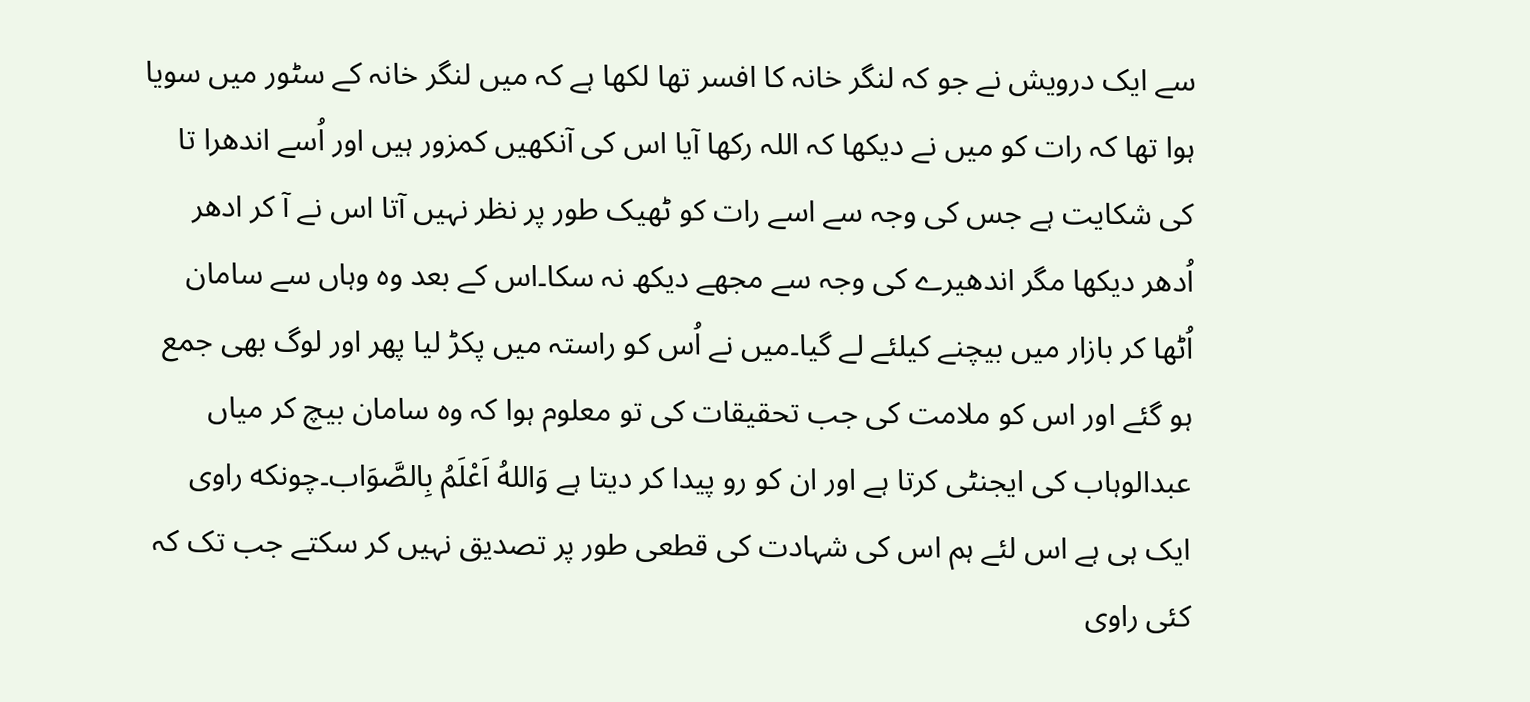سے ایک درویش نے جو کہ لنگر خانہ کا افسر تھا لکھا ہے کہ میں لنگر خانہ کے سٹور میں سویا ہوا تھا کہ رات کو میں نے دیکھا کہ اللہ رکھا آیا اس کی آنکھیں کمزور ہیں اور اُسے اندھرا تا کی شکایت ہے جس کی وجہ سے اسے رات کو ٹھیک طور پر نظر نہیں آتا اس نے آ کر ادھر اُدھر دیکھا مگر اندھیرے کی وجہ سے مجھے دیکھ نہ سکا۔اس کے بعد وہ وہاں سے سامان اُٹھا کر بازار میں بیچنے کیلئے لے گیا۔میں نے اُس کو راستہ میں پکڑ لیا پھر اور لوگ بھی جمع ہو گئے اور اس کو ملامت کی جب تحقیقات کی تو معلوم ہوا کہ وہ سامان بیچ کر میاں عبدالوہاب کی ایجنٹی کرتا ہے اور ان کو رو پیدا کر دیتا ہے وَاللهُ اَعْلَمُ بِالصَّوَاب۔چونکه راوی ایک ہی ہے اس لئے ہم اس کی شہادت کی قطعی طور پر تصدیق نہیں کر سکتے جب تک کہ کئی راوی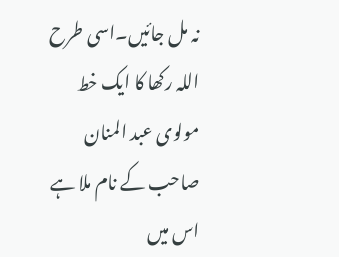نہ مل جائیں۔اسی طرح اللہ رکھا کا ایک خط مولوی عبد المنان صاحب کے نام ملا ہے اس میں